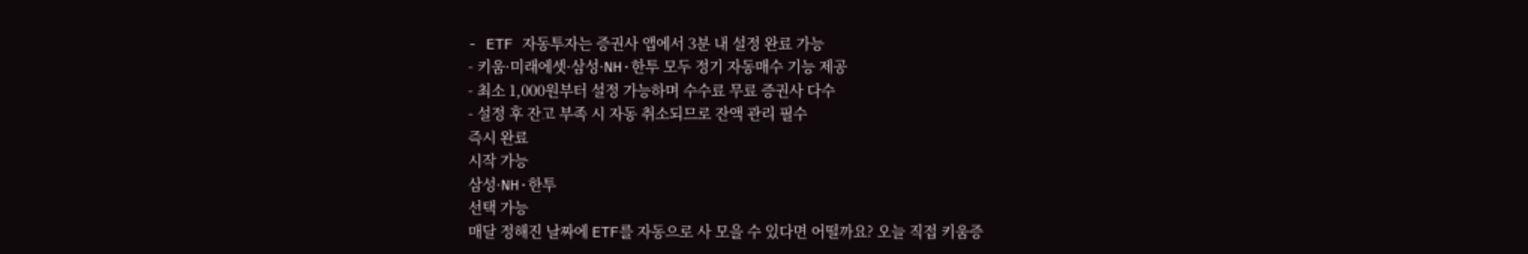- ETF 자동투자는 증권사 앱에서 3분 내 설정 완료 가능
- 키움·미래에셋·삼성·NH·한투 모두 정기 자동매수 기능 제공
- 최소 1,000원부터 설정 가능하며 수수료 무료 증권사 다수
- 설정 후 잔고 부족 시 자동 취소되므로 잔액 관리 필수
즉시 완료
시작 가능
삼성·NH·한투
선택 가능
매달 정해진 날짜에 ETF를 자동으로 사 모을 수 있다면 어떨까요? 오늘 직접 키움증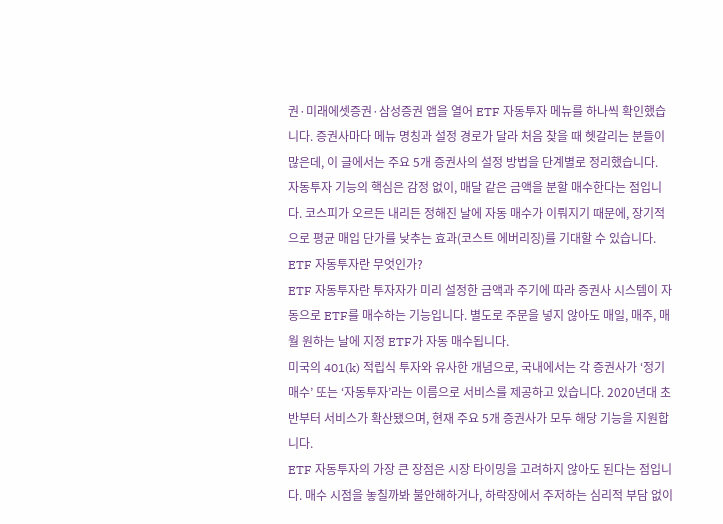권·미래에셋증권·삼성증권 앱을 열어 ETF 자동투자 메뉴를 하나씩 확인했습니다. 증권사마다 메뉴 명칭과 설정 경로가 달라 처음 찾을 때 헷갈리는 분들이 많은데, 이 글에서는 주요 5개 증권사의 설정 방법을 단계별로 정리했습니다.
자동투자 기능의 핵심은 감정 없이, 매달 같은 금액을 분할 매수한다는 점입니다. 코스피가 오르든 내리든 정해진 날에 자동 매수가 이뤄지기 때문에, 장기적으로 평균 매입 단가를 낮추는 효과(코스트 에버리징)를 기대할 수 있습니다.
ETF 자동투자란 무엇인가?
ETF 자동투자란 투자자가 미리 설정한 금액과 주기에 따라 증권사 시스템이 자동으로 ETF를 매수하는 기능입니다. 별도로 주문을 넣지 않아도 매일, 매주, 매월 원하는 날에 지정 ETF가 자동 매수됩니다.
미국의 401(k) 적립식 투자와 유사한 개념으로, 국내에서는 각 증권사가 ‘정기매수’ 또는 ‘자동투자’라는 이름으로 서비스를 제공하고 있습니다. 2020년대 초반부터 서비스가 확산됐으며, 현재 주요 5개 증권사가 모두 해당 기능을 지원합니다.
ETF 자동투자의 가장 큰 장점은 시장 타이밍을 고려하지 않아도 된다는 점입니다. 매수 시점을 놓칠까봐 불안해하거나, 하락장에서 주저하는 심리적 부담 없이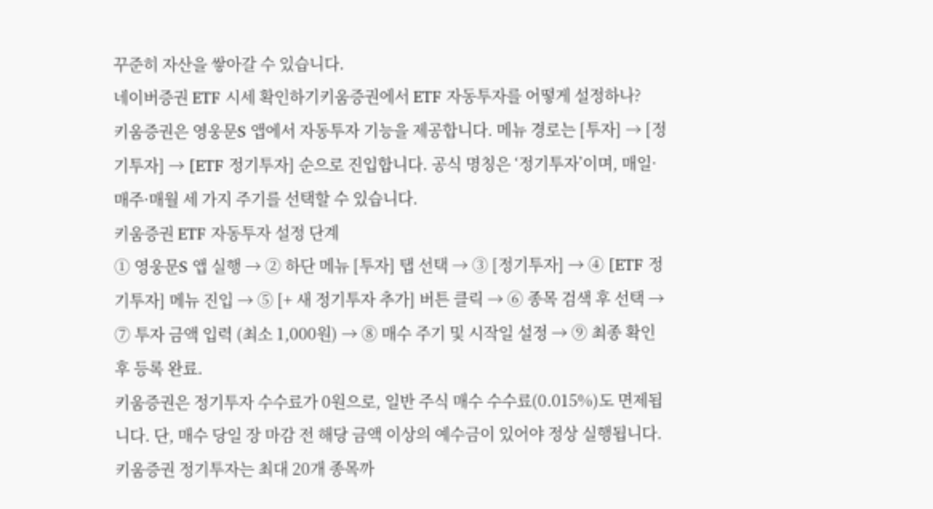꾸준히 자산을 쌓아갈 수 있습니다.
네이버증권 ETF 시세 확인하기키움증권에서 ETF 자동투자를 어떻게 설정하나?
키움증권은 영웅문S 앱에서 자동투자 기능을 제공합니다. 메뉴 경로는 [투자] → [정기투자] → [ETF 정기투자] 순으로 진입합니다. 공식 명칭은 ‘정기투자’이며, 매일·매주·매월 세 가지 주기를 선택할 수 있습니다.
키움증권 ETF 자동투자 설정 단계
① 영웅문S 앱 실행 → ② 하단 메뉴 [투자] 탭 선택 → ③ [정기투자] → ④ [ETF 정기투자] 메뉴 진입 → ⑤ [+ 새 정기투자 추가] 버튼 클릭 → ⑥ 종목 검색 후 선택 → ⑦ 투자 금액 입력 (최소 1,000원) → ⑧ 매수 주기 및 시작일 설정 → ⑨ 최종 확인 후 등록 완료.
키움증권은 정기투자 수수료가 0원으로, 일반 주식 매수 수수료(0.015%)도 면제됩니다. 단, 매수 당일 장 마감 전 해당 금액 이상의 예수금이 있어야 정상 실행됩니다.
키움증권 정기투자는 최대 20개 종목까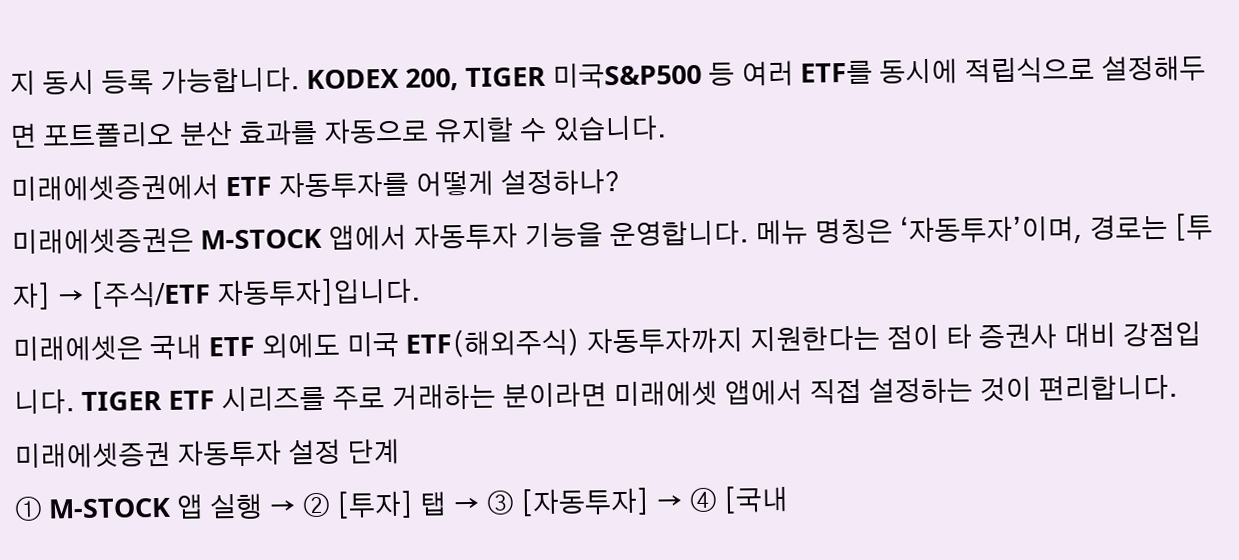지 동시 등록 가능합니다. KODEX 200, TIGER 미국S&P500 등 여러 ETF를 동시에 적립식으로 설정해두면 포트폴리오 분산 효과를 자동으로 유지할 수 있습니다.
미래에셋증권에서 ETF 자동투자를 어떻게 설정하나?
미래에셋증권은 M-STOCK 앱에서 자동투자 기능을 운영합니다. 메뉴 명칭은 ‘자동투자’이며, 경로는 [투자] → [주식/ETF 자동투자]입니다.
미래에셋은 국내 ETF 외에도 미국 ETF(해외주식) 자동투자까지 지원한다는 점이 타 증권사 대비 강점입니다. TIGER ETF 시리즈를 주로 거래하는 분이라면 미래에셋 앱에서 직접 설정하는 것이 편리합니다.
미래에셋증권 자동투자 설정 단계
① M-STOCK 앱 실행 → ② [투자] 탭 → ③ [자동투자] → ④ [국내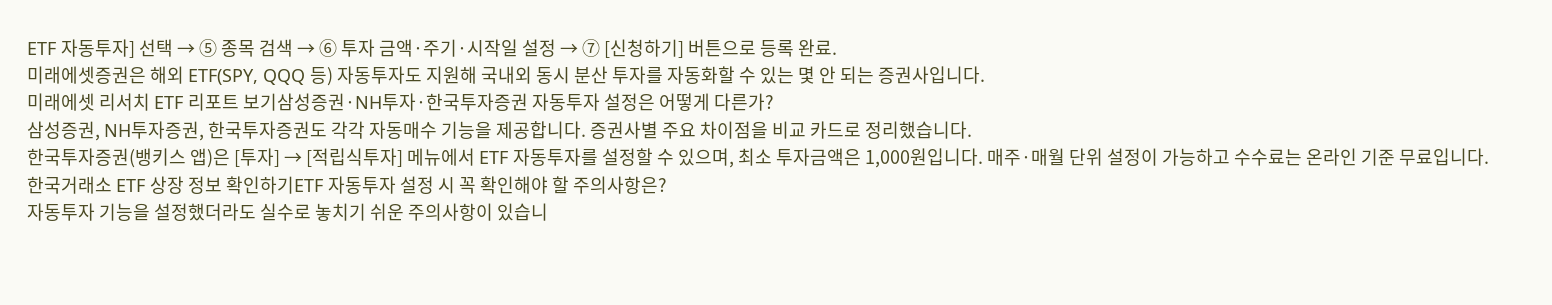ETF 자동투자] 선택 → ⑤ 종목 검색 → ⑥ 투자 금액·주기·시작일 설정 → ⑦ [신청하기] 버튼으로 등록 완료.
미래에셋증권은 해외 ETF(SPY, QQQ 등) 자동투자도 지원해 국내외 동시 분산 투자를 자동화할 수 있는 몇 안 되는 증권사입니다.
미래에셋 리서치 ETF 리포트 보기삼성증권·NH투자·한국투자증권 자동투자 설정은 어떻게 다른가?
삼성증권, NH투자증권, 한국투자증권도 각각 자동매수 기능을 제공합니다. 증권사별 주요 차이점을 비교 카드로 정리했습니다.
한국투자증권(뱅키스 앱)은 [투자] → [적립식투자] 메뉴에서 ETF 자동투자를 설정할 수 있으며, 최소 투자금액은 1,000원입니다. 매주·매월 단위 설정이 가능하고 수수료는 온라인 기준 무료입니다.
한국거래소 ETF 상장 정보 확인하기ETF 자동투자 설정 시 꼭 확인해야 할 주의사항은?
자동투자 기능을 설정했더라도 실수로 놓치기 쉬운 주의사항이 있습니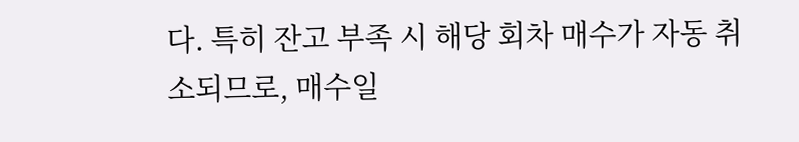다. 특히 잔고 부족 시 해당 회차 매수가 자동 취소되므로, 매수일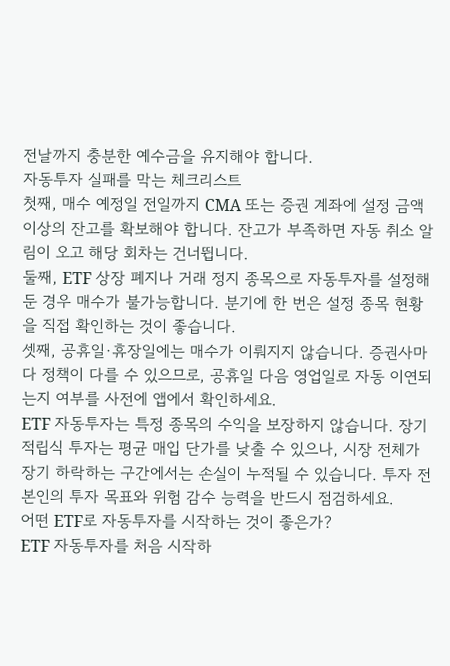전날까지 충분한 예수금을 유지해야 합니다.
자동투자 실패를 막는 체크리스트
첫째, 매수 예정일 전일까지 CMA 또는 증권 계좌에 설정 금액 이상의 잔고를 확보해야 합니다. 잔고가 부족하면 자동 취소 알림이 오고 해당 회차는 건너뜁니다.
둘째, ETF 상장 폐지나 거래 정지 종목으로 자동투자를 설정해둔 경우 매수가 불가능합니다. 분기에 한 번은 설정 종목 현황을 직접 확인하는 것이 좋습니다.
셋째, 공휴일·휴장일에는 매수가 이뤄지지 않습니다. 증권사마다 정책이 다를 수 있으므로, 공휴일 다음 영업일로 자동 이연되는지 여부를 사전에 앱에서 확인하세요.
ETF 자동투자는 특정 종목의 수익을 보장하지 않습니다. 장기 적립식 투자는 평균 매입 단가를 낮출 수 있으나, 시장 전체가 장기 하락하는 구간에서는 손실이 누적될 수 있습니다. 투자 전 본인의 투자 목표와 위험 감수 능력을 반드시 점검하세요.
어떤 ETF로 자동투자를 시작하는 것이 좋은가?
ETF 자동투자를 처음 시작하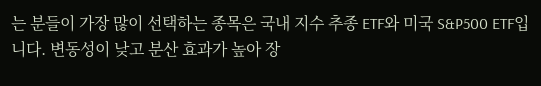는 분들이 가장 많이 선택하는 종목은 국내 지수 추종 ETF와 미국 S&P500 ETF입니다. 변동성이 낮고 분산 효과가 높아 장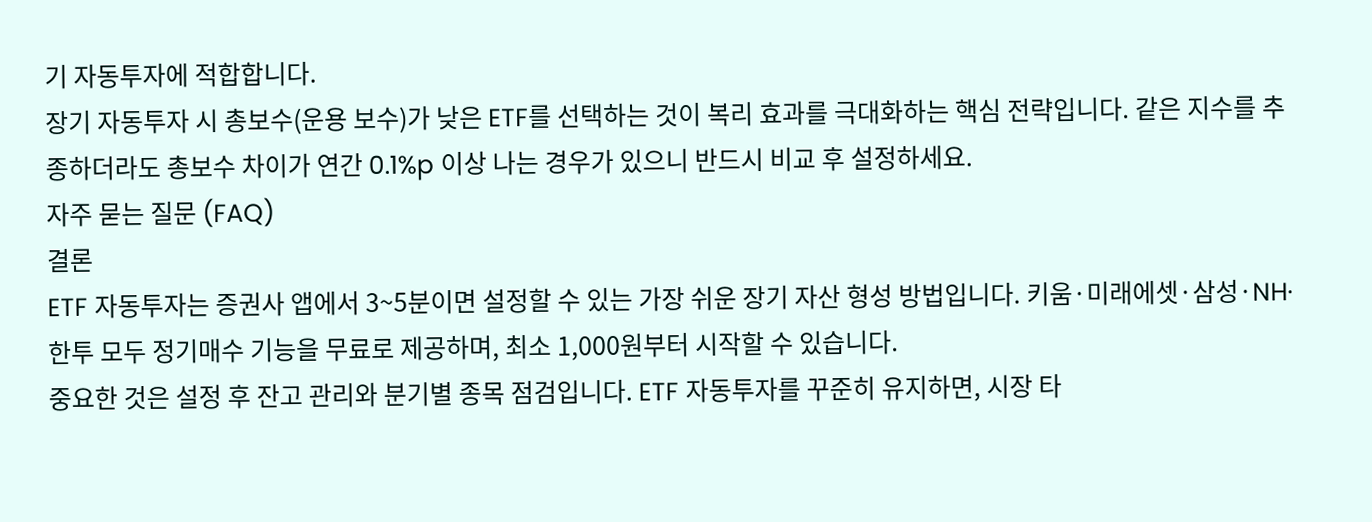기 자동투자에 적합합니다.
장기 자동투자 시 총보수(운용 보수)가 낮은 ETF를 선택하는 것이 복리 효과를 극대화하는 핵심 전략입니다. 같은 지수를 추종하더라도 총보수 차이가 연간 0.1%p 이상 나는 경우가 있으니 반드시 비교 후 설정하세요.
자주 묻는 질문 (FAQ)
결론
ETF 자동투자는 증권사 앱에서 3~5분이면 설정할 수 있는 가장 쉬운 장기 자산 형성 방법입니다. 키움·미래에셋·삼성·NH·한투 모두 정기매수 기능을 무료로 제공하며, 최소 1,000원부터 시작할 수 있습니다.
중요한 것은 설정 후 잔고 관리와 분기별 종목 점검입니다. ETF 자동투자를 꾸준히 유지하면, 시장 타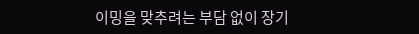이밍을 맞추려는 부담 없이 장기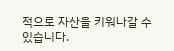적으로 자산을 키워나갈 수 있습니다.